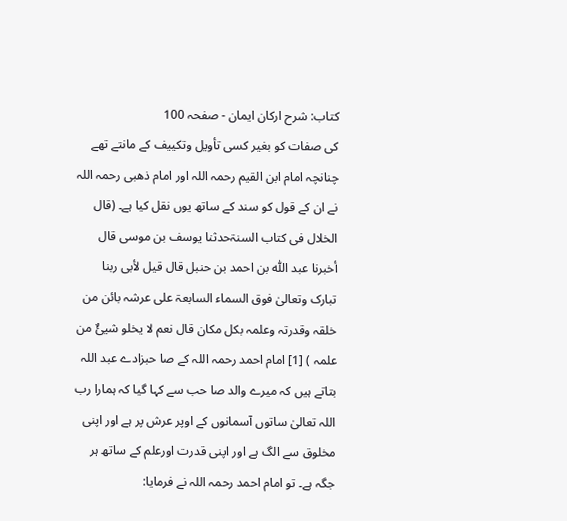کتاب: شرح ارکان ایمان - صفحہ 100
کی صفات کو بغیر کسی تأویل وتکییف کے مانتے تھے چنانچہ امام ابن القیم رحمہ اللہ اور امام ذھبی رحمہ اللہ نے ان کے قول کو سند کے ساتھ یوں نقل کیا ہے۔ (قال الخلال فی کتاب السنۃحدثنا یوسف بن موسی قال أخبرنا عبد اللّٰہ بن احمد بن حنبل قال قیل لأبی ربنا تبارک وتعالیٰ فوق السماء السابعۃ علی عرشہ بائن من خلقہ وقدرتہ وعلمہ بکل مکان قال نعم لا یخلو شیئٌ من علمہ ) [1] امام احمد رحمہ اللہ کے صا حبزادے عبد اللہ بتاتے ہیں کہ میرے والد صا حب سے کہا گیا کہ ہمارا رب اللہ تعالیٰ ساتوں آسمانوں کے اوپر عرش پر ہے اور اپنی مخلوق سے الگ ہے اور اپنی قدرت اورعلم کے ساتھ ہر جگہ ہے۔ تو امام احمد رحمہ اللہ نے فرمایا: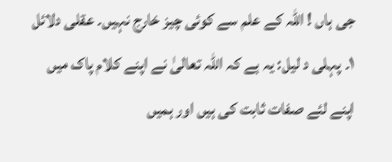جی ہاں ! اللہ کے علم سے کوئی چیز خارج نہیں۔ عقلی دلائل ۱۔ پہلی د لیل: یہ ہے کہ اللہ تعالیٰ نے اپنے کلام پاک میں اپنے لئے صفات ثابت کی ہیں اور ہمیں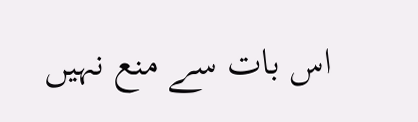اس بات سے منع نہیں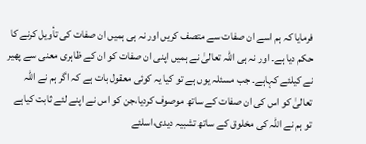فرمایا کہ ہم اسے ان صفات سے متصف کریں اور نہ ہی ہمیں ان صفات کی تأویل کرنے کا حکم دیا ہے۔ اور نہ ہی اللہ تعالیٰ نے ہمیں اپنی ان صفات کو ان کے ظاہری معنی سے پھیر نے کیلئے کہاہے۔ جب مسئلہ یوں ہے تو کیا یہ کوئی معقول بات ہے کہ اگر ہم نے اللہ تعالیٰ کو اس کی ان صفات کے ساتھ موصوف کردیا،جن کو اس نے اپنے لئے ثابت کیاہے تو ہم نے اللہ کی مخلوق کے ساتھ تشبیہ دیدی،اسلئے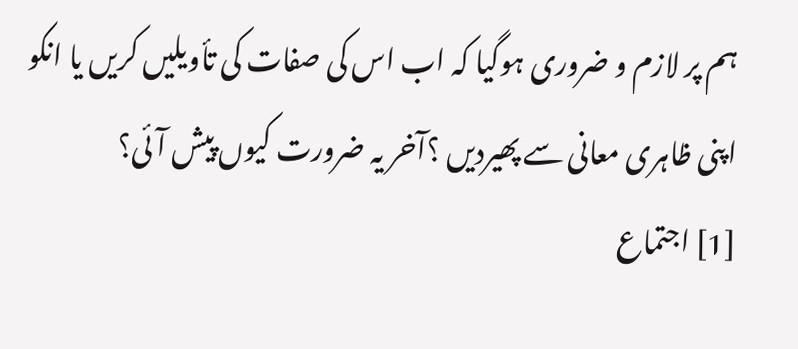ہم پر لازم و ضروری ہوگیا کہ اب اس کی صفات کی تأویلیں کریں یا انکو اپنی ظاہری معانی سے پھیردیں ؟آخر یہ ضرورت کیوں پیش آئی؟
[1] اجتماع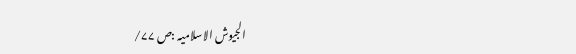الجیوش الاسلامیہ :ص ۷۷/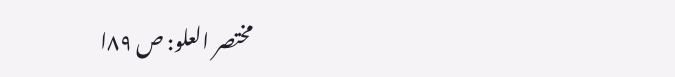مختصر العلو: ص ۸۹ا